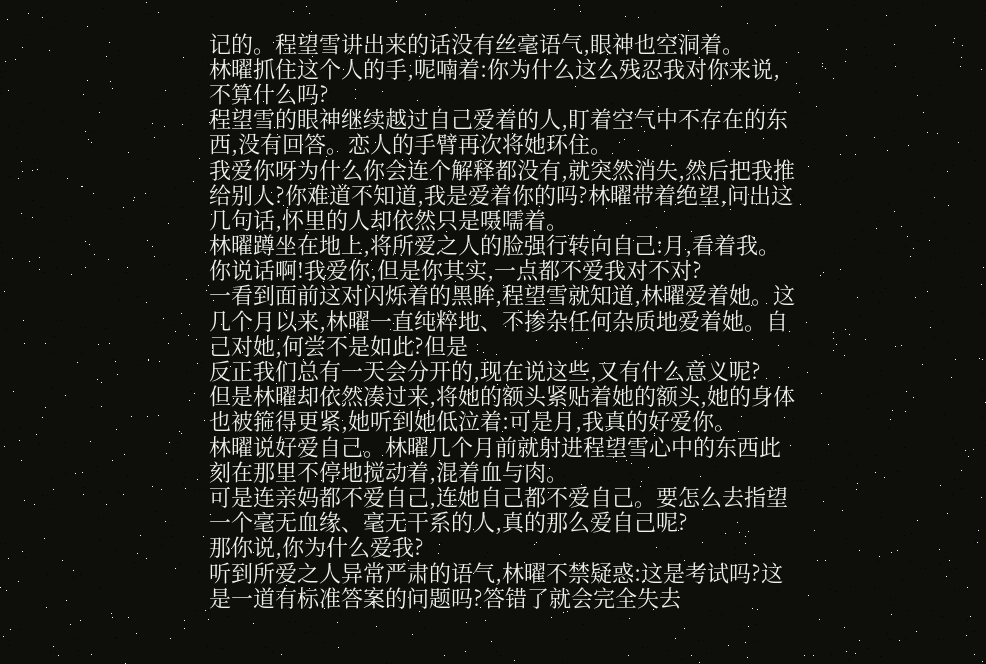记的。程望雪讲出来的话没有丝毫语气,眼神也空洞着。
林曜抓住这个人的手,呢喃着:你为什么这么残忍我对你来说,不算什么吗?
程望雪的眼神继续越过自己爱着的人,盯着空气中不存在的东西,没有回答。恋人的手臂再次将她环住。
我爱你呀为什么你会连个解释都没有,就突然消失,然后把我推给别人?你难道不知道,我是爱着你的吗?林曜带着绝望,问出这几句话,怀里的人却依然只是嗫嚅着。
林曜蹲坐在地上,将所爱之人的脸强行转向自己:月,看着我。你说话啊!我爱你,但是你其实,一点都不爱我对不对?
一看到面前这对闪烁着的黑眸,程望雪就知道,林曜爱着她。这几个月以来,林曜一直纯粹地、不掺杂任何杂质地爱着她。自己对她,何尝不是如此?但是
反正我们总有一天会分开的,现在说这些,又有什么意义呢?
但是林曜却依然凑过来,将她的额头紧贴着她的额头,她的身体也被箍得更紧,她听到她低泣着:可是月,我真的好爱你。
林曜说好爱自己。林曜几个月前就射进程望雪心中的东西此刻在那里不停地搅动着,混着血与肉。
可是连亲妈都不爱自己,连她自己都不爱自己。要怎么去指望一个毫无血缘、毫无干系的人,真的那么爱自己呢?
那你说,你为什么爱我?
听到所爱之人异常严肃的语气,林曜不禁疑惑:这是考试吗?这是一道有标准答案的问题吗?答错了就会完全失去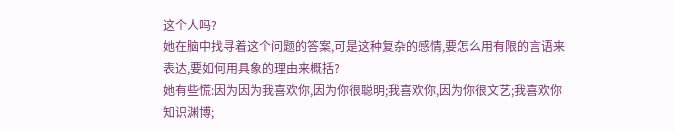这个人吗?
她在脑中找寻着这个问题的答案,可是这种复杂的感情,要怎么用有限的言语来表达,要如何用具象的理由来概括?
她有些慌:因为因为我喜欢你,因为你很聪明;我喜欢你,因为你很文艺;我喜欢你知识渊博;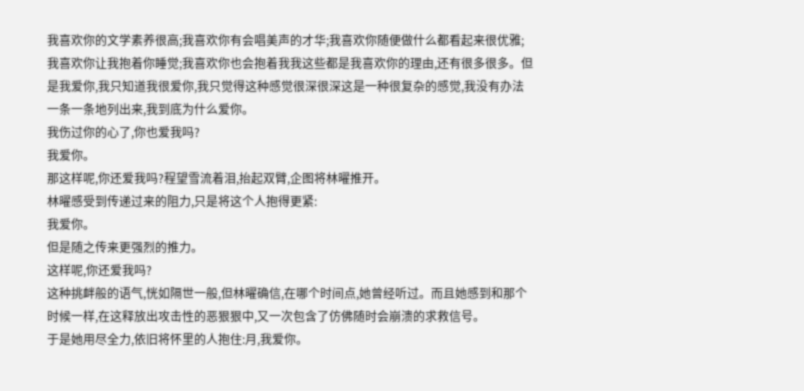我喜欢你的文学素养很高;我喜欢你有会唱美声的才华;我喜欢你随便做什么都看起来很优雅;我喜欢你让我抱着你睡觉;我喜欢你也会抱着我我这些都是我喜欢你的理由,还有很多很多。但是我爱你,我只知道我很爱你,我只觉得这种感觉很深很深这是一种很复杂的感觉,我没有办法一条一条地列出来,我到底为什么爱你。
我伤过你的心了,你也爱我吗?
我爱你。
那这样呢,你还爱我吗?程望雪流着泪,抬起双臂,企图将林曜推开。
林曜感受到传递过来的阻力,只是将这个人抱得更紧:
我爱你。
但是随之传来更强烈的推力。
这样呢,你还爱我吗?
这种挑衅般的语气,恍如隔世一般,但林曜确信,在哪个时间点,她曾经听过。而且她感到和那个时候一样,在这释放出攻击性的恶狠狠中,又一次包含了仿佛随时会崩溃的求救信号。
于是她用尽全力,依旧将怀里的人抱住:月,我爱你。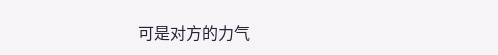可是对方的力气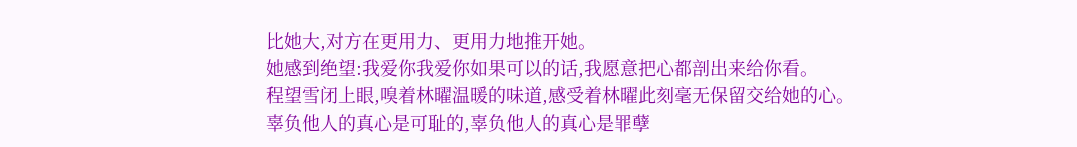比她大,对方在更用力、更用力地推开她。
她感到绝望:我爱你我爱你如果可以的话,我愿意把心都剖出来给你看。
程望雪闭上眼,嗅着林曜温暖的味道,感受着林曜此刻毫无保留交给她的心。
辜负他人的真心是可耻的,辜负他人的真心是罪孽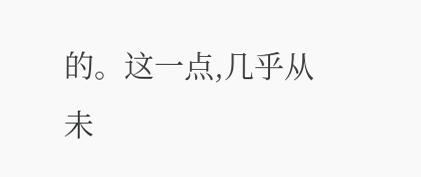的。这一点,几乎从未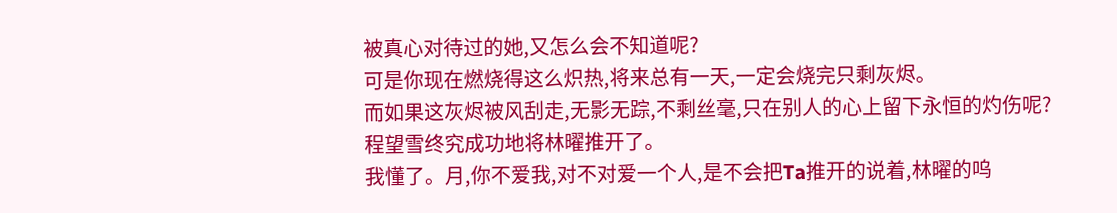被真心对待过的她,又怎么会不知道呢?
可是你现在燃烧得这么炽热,将来总有一天,一定会烧完只剩灰烬。
而如果这灰烬被风刮走,无影无踪,不剩丝毫,只在别人的心上留下永恒的灼伤呢?
程望雪终究成功地将林曜推开了。
我懂了。月,你不爱我,对不对爱一个人,是不会把Ta推开的说着,林曜的呜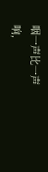咽一声比一声响,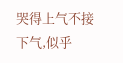哭得上气不接下气,似乎